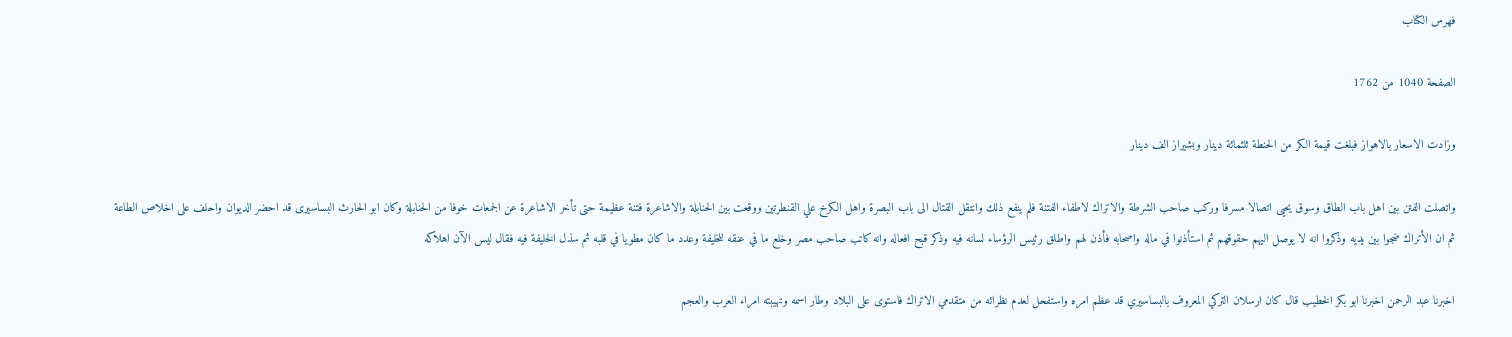فهرس الكتاب

الصفحة 1040 من 1762

وزادت الاسعار بالاهواز فبلغت قيمة الكر من الحنطة ثلثمائة دينار وبشيراز الف دينار

واتصلت الفتن بين اهل باب الطاق وسوق يحيى اتصالا مسرفا وركب صاحب الشرطة والاتراك لاطفاء الفتنة فلم ينفع ذلك وانتقل القتال الى باب البصرة واهل الكرخ علي القنطرتين ووقعت بين الحنابلة والاشاعرة فتنة عظيمة حتى تأخر الاشاعرة عن الجمعات خوفا من الحنابلة وكان ابو الحارث البساسيرى قد احضر الديوان واحلف على اخلاص الطاعة ثم ان الأتراك ضجوا بين يديه وذكروا انه لا يوصل اليهم حقوقهم ثم استأذنوا في ماله واصحابه فأذن لهم واطلق رئيس الرؤساء لسانه فيه وذكر قبح افعاله وانه كاتب صاحب مصر وخلع ما في عنقه للخليفة وعدد ما كان مطويا في قلبه ثم سذل الخليفة فيه فقال ليس الآن اهلاكه

اخبرنا عبد الرحمن اخبرنا ابو بكر الخطيب قال كان ارسلان التركي المعروف بالبساسيري قد عظم امره واستفحل لعدم نظرائه من متقدمي الاتراك فاستوى على البلاد وطار اسمه وتهيبته امراء العرب والعجم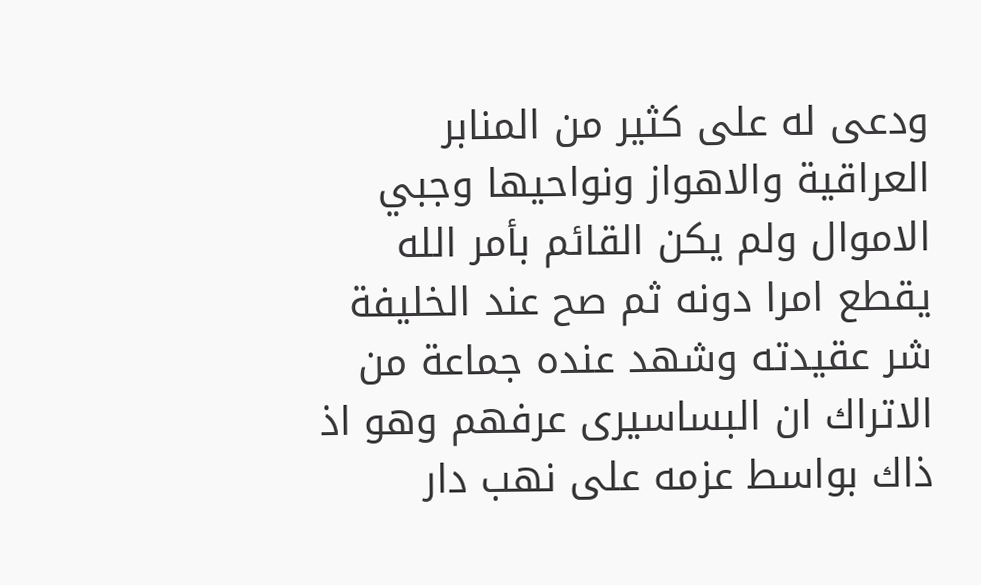ودعى له على كثير من المنابر العراقية والاهواز ونواحيها وجبي الاموال ولم يكن القائم بأمر الله يقطع امرا دونه ثم صح عند الخليفة شر عقيدته وشهد عنده جماعة من الاتراك ان البساسيرى عرفهم وهو اذ ذاك بواسط عزمه على نهب دار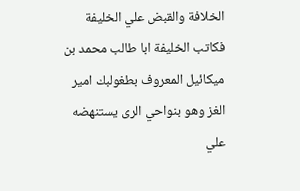الخلافة والقبض علي الخليفة فكاتب الخليفة ابا طالب محمد بن ميكائيل المعروف بطغولبك امير الغز وهو بنواحي الرى يستنهضه علي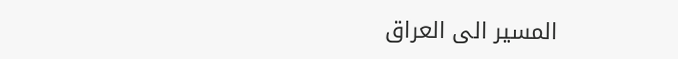المسير الى العراق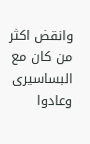وانقض اكثر من كان مع البساسيرى وعادوا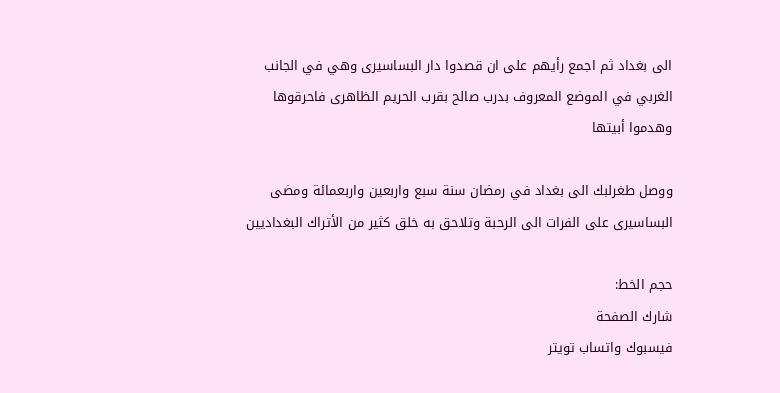الى بغداد ثم اجمع رأيهم على ان قصدوا دار البساسيرى وهي في الجانب الغربي في الموضع المعروف بدرب صالح بقرب الحريم الظاهرى فاحرقوها وهدموا أبيتها

ووصل طغرلبك الى بغداد في رمضان سنة سبع واربعين واربعمائة ومضى البساسيرى على الفرات الى الرحبة وتلاحق به خلق كثير من الأتراك البغداديين

حجم الخط:
شارك الصفحة
فيسبوك واتساب تويتر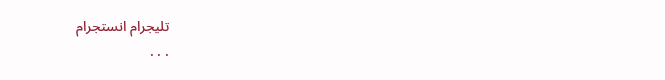تليجرام انستجرام
. . .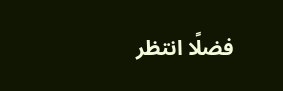فضلًا انتظر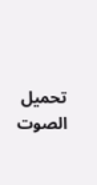تحميل الصوت